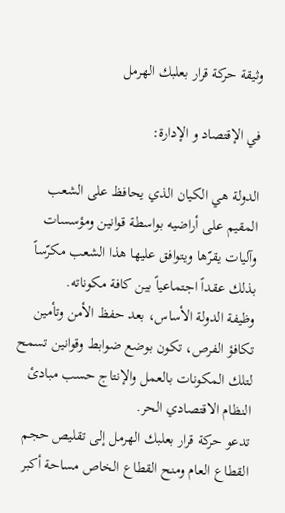وثيقة حركة قرار بعلبك الهرمل

في الإقتصاد و الإدارة:

الدولة هي الكيان الذي يحافظ على الشعب المقيم على أراضيه بواسطة قوانين ومؤسسات وآليات يقرّها ويتوافق عليها هذا الشعب مكرّساً بذلك عقداً اجتماعياً بين كافة مكوناته.
وظيفة الدولة الأساس، بعد حفظ الأمن وتأمين تكافؤ الفرص، تكون بوضع ضوابط وقوانين تسمح لتلك المكونات بالعمل والإنتاج حسب مبادئ النظام الاقتصادي الحر.
تدعو حركة قرار بعلبك الهرمل إلى تقليص حجم القطاع العام ومنح القطاع الخاص مساحة أكبر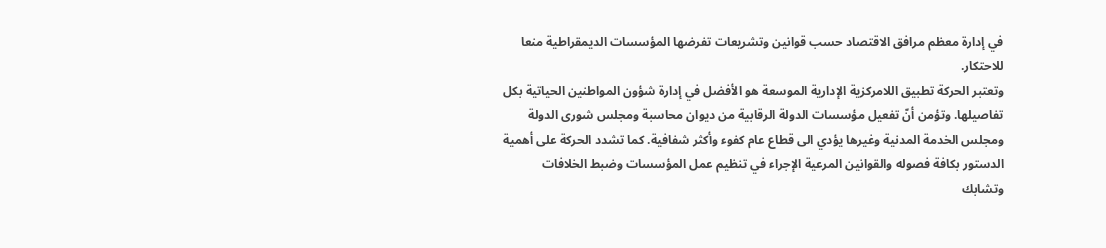في إدارة معظم مرافق الاقتصاد حسب قوانين وتشريعات تفرضها المؤسسات الديمقراطية منعا للاحتكار.
وتعتبر الحركة تطبيق اللامركزية الإدارية الموسعة هو الأفضل في إدارة شؤون المواطنين الحياتية بكل تفاصيلها. وتؤمن أنّ تفعيل مؤسسات الدولة الرقابية من ديوان محاسبة ومجلس شورى الدولة ومجلس الخدمة المدنية وغيرها يؤدي الى قطاع عام كفوء وأكثر شفافية. كما تشدد الحركة على أهمية الدستور بكافة فصوله والقوانين المرعية الإجراء في تنظيم عمل المؤسسات وضبط الخلافات وتشابك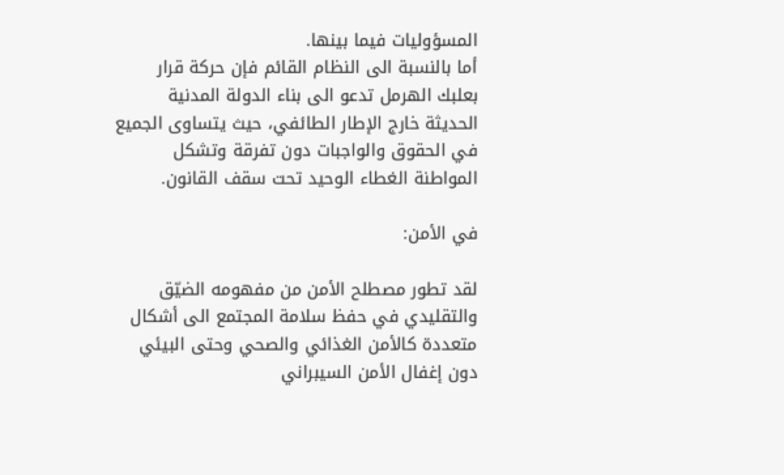المسؤوليات فيما بينها.
أما بالنسبة الى النظام القائم فإن حركة قرار بعلبك الهرمل تدعو الى بناء الدولة المدنية الحديثة خارج الإطار الطائفي، حيث يتساوى الجميع في الحقوق والواجبات دون تفرقة وتشكل المواطنة الغطاء الوحيد تحت سقف القانون.

في الأمن:

لقد تطور مصطلح الأمن من مفهومه الضيّق والتقليدي في حفظ سلامة المجتمع الى أشكال متعددة كالأمن الغذائي والصحي وحتى البيئي دون إغفال الأمن السيبراني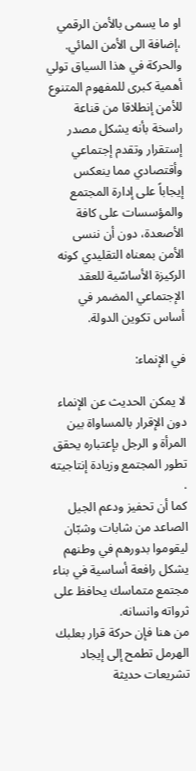او ما يسمى بالأمن الرقمي ،إضافة الى الأمن المائي.
والحركة في هذا السياق تولي أهمية كبرى للمفهوم المتنوع للأمن إنطلاقا من قناعة راسخة بأنه يشكل مصدر إستقرار وتقدم إجتماعي وأقتصادي مما ينعكس إيجاباً على إدارة المجتمع والمؤسسات على كافة الأصعدة، دون أن ننسى الأمن بمعناه التقليدي كونه الركيزة الأساسّية للعقد الإجتماعي المضمر في أساس تكوين الدولة.

في الإنماء:

لا يمكن الحديث عن الإنماء دون الإقرار بالمساواة بين المرأة و الرجل بإعتباره يحقق تطور المجتمع وزيادة إنتاجيته .
كما أن تحفيز ودعم الجيل الصاعد من شابات وشبّان ليقوموا بدورهم في وطنهم يشكل رافعة أساسية في بناء مجتمع متماسك يحافظ على ثرواته وانسانه.
من هنا فإن حركة قرار بعلبك الهرمل تطمح إلى إيجاد تشريعات حديثة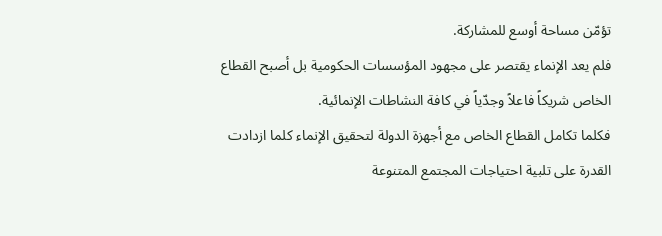تؤمّن مساحة أوسع للمشاركة.
فلم يعد الإنماء يقتصر على مجهود المؤسسات الحكومية بل أصبح القطاع الخاص شريكاً فاعلاً وجدّياً في كافة النشاطات الإنمائية.
فكلما تكامل القطاع الخاص مع أجهزة الدولة لتحقيق الإنماء كلما ازدادت القدرة على تلبية احتياجات المجتمع المتنوعة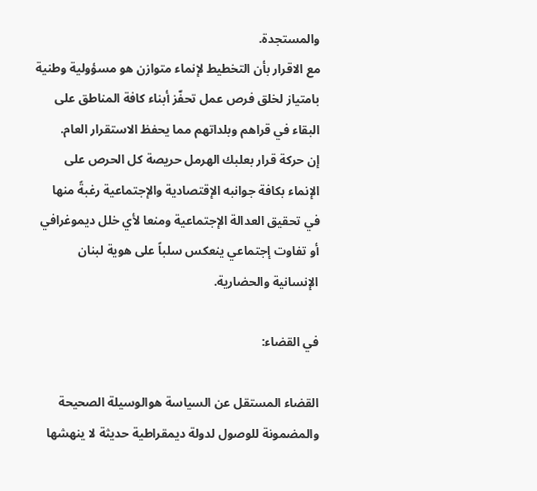والمستجدة.
مع الاقرار بأن التخطيط لإنماء متوازن هو مسؤولية وطنية بامتياز لخلق فرص عمل تحفّز أبناء كافة المناطق على البقاء في قراهم وبلداتهم مما يحفظ الاستقرار العام.
إن حركة قرار بعلبك الهرمل حريصة كل الحرص على الإنماء بكافة جوانبه الإقتصادية والإجتماعية رغبةً منها في تحقيق العدالة الإجتماعية ومنعا لأي خلل ديموغرافي أو تفاوت إجتماعي ينعكس سلباً على هوية لبنان الإنسانية والحضارية.

في القضاء:

القضاء المستقل عن السياسة هوالوسيلة الصحيحة والمضمونة للوصول لدولة ديمقراطية حديثة لا ينهشها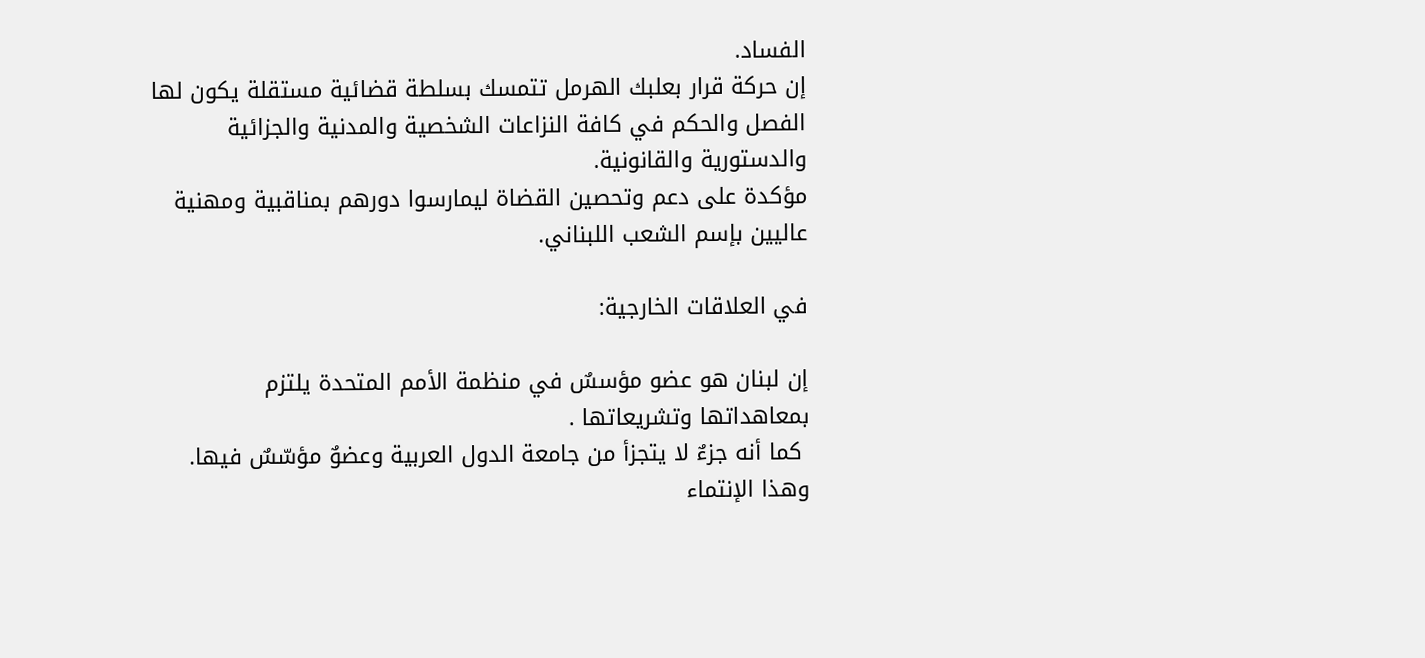الفساد.
إن حركة قرار بعلبك الهرمل تتمسك بسلطة قضائية مستقلة يكون لها الفصل والحكم في كافة النزاعات الشخصية والمدنية والجزائية والدستورية والقانونية.
مؤكدة على دعم وتحصين القضاة ليمارسوا دورهم بمناقبية ومهنية عاليين بإسم الشعب اللبناني.

في العلاقات الخارجية:

إن لبنان هو عضو مؤسسٌ في منظمة الأمم المتحدة يلتزم بمعاهداتها وتشريعاتها .
 كما أنه جزءٌ لا يتجزأ من جامعة الدول العربية وعضوٌ مؤسّسٌ فيها. وهذا الإنتماء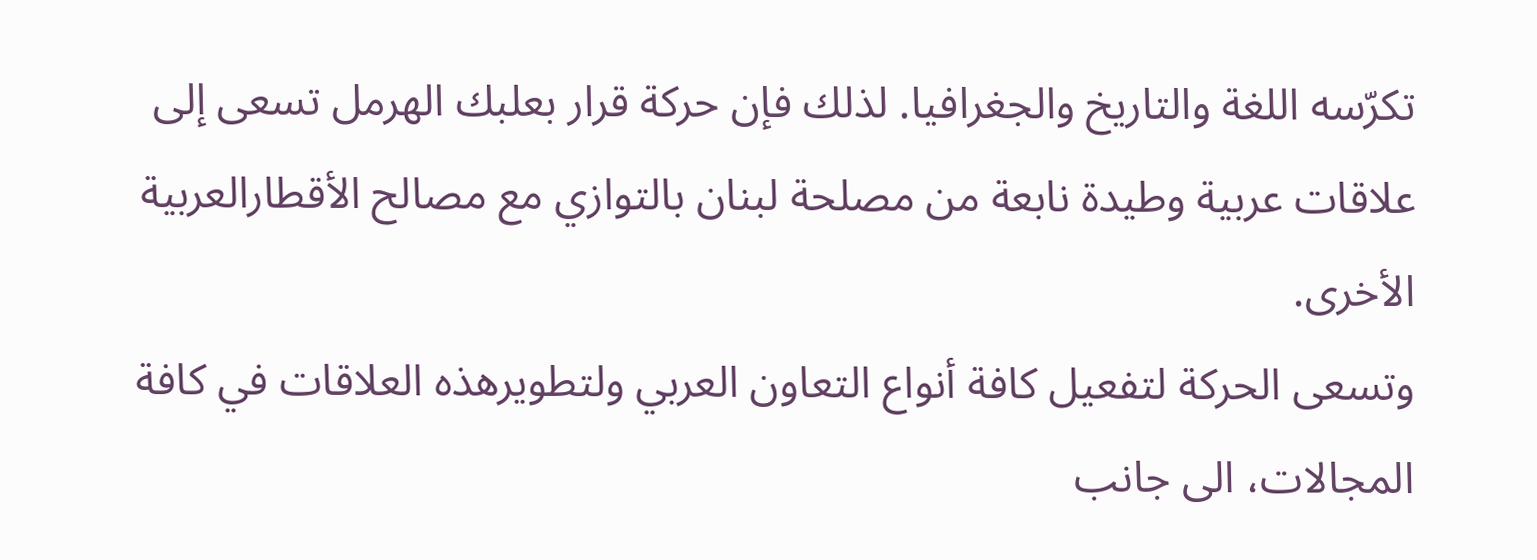تكرّسه اللغة والتاريخ والجغرافيا. لذلك فإن حركة قرار بعلبك الهرمل تسعى إلى علاقات عربية وطيدة نابعة من مصلحة لبنان بالتوازي مع مصالح الأقطارالعربية الأخرى.
وتسعى الحركة لتفعيل كافة أنواع التعاون العربي ولتطويرهذه العلاقات في كافة المجالات، الى جانب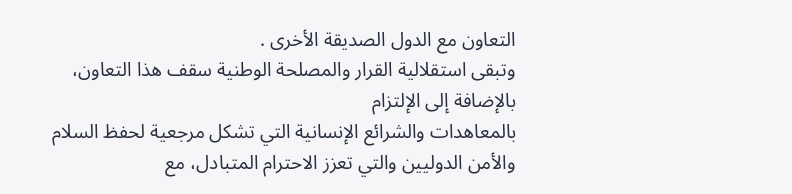التعاون مع الدول الصديقة الأخرى .
وتبقى استقلالية القرار والمصلحة الوطنية سقف هذا التعاون، بالإضافة إلى الإلتزام
بالمعاهدات والشرائع الإنسانية التي تشكل مرجعية لحفظ السلام والأمن الدوليين والتي تعزز الاحترام المتبادل، مع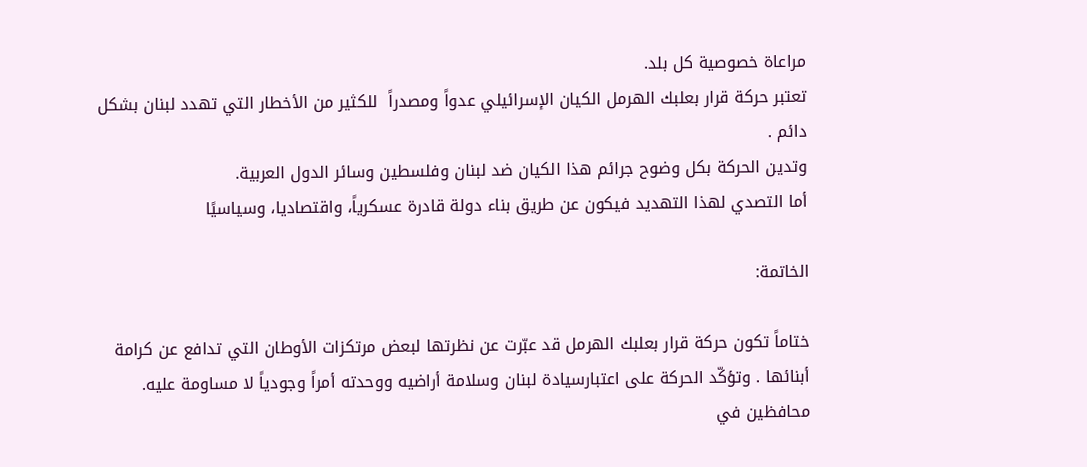مراعاة خصوصية كل بلد.
تعتبر حركة قرار بعلبك الهرمل الكيان الإسرائيلي عدواً ومصدراً  للكثير من الأخطار التي تهدد لبنان بشكل دائم .
وتدين الحركة بكل وضوح جرائم هذا الكيان ضد لبنان وفلسطين وسائر الدول العربية.
أما التصدي لهذا التهديد فيكون عن طريق بناء دولة قادرة عسكرياً، واقتصاديا، وسياسيًا

الخاتمة:

ختاماً تكون حركة قرار بعلبك الهرمل قد عبّرت عن نظرتها لبعض مرتكزات الأوطان التي تدافع عن كرامة أبنائها . وتؤكّد الحركة على اعتبارسيادة لبنان وسلامة أراضيه ووحدته أمراً وجودياً لا مساومة عليه.
محافظين في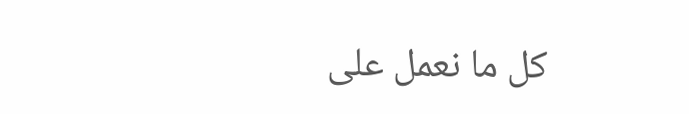كل ما نعمل على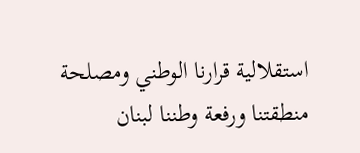استقلالية قرارنا الوطني ومصلحة منطقتنا ورفعة وطننا لبنان